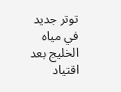توتر جديد في مياه الخليج بعد اقتياد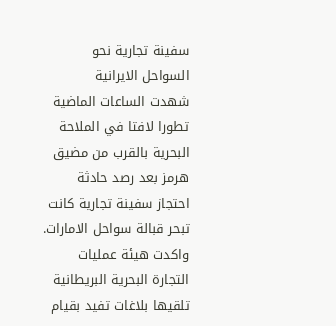سفينة تجارية نحو السواحل الايرانية
شهدت الساعات الماضية تطورا لافتا في الملاحة البحرية بالقرب من مضيق هرمز بعد رصد حادثة احتجاز سفينة تجارية كانت تبحر قبالة سواحل الامارات. واكدت هيئة عمليات التجارة البحرية البريطانية تلقيها بلاغات تفيد بقيام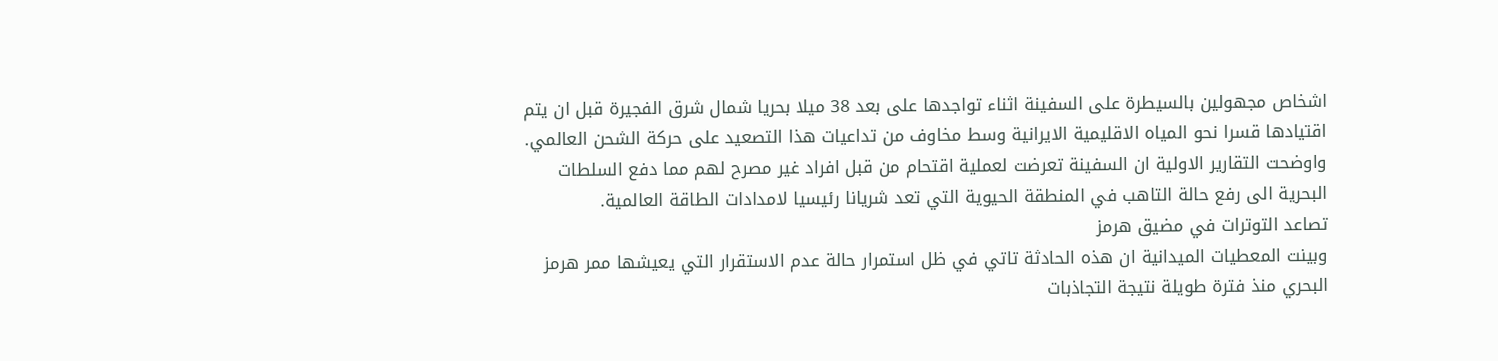اشخاص مجهولين بالسيطرة على السفينة اثناء تواجدها على بعد 38 ميلا بحريا شمال شرق الفجيرة قبل ان يتم اقتيادها قسرا نحو المياه الاقليمية الايرانية وسط مخاوف من تداعيات هذا التصعيد على حركة الشحن العالمي. واوضحت التقارير الاولية ان السفينة تعرضت لعملية اقتحام من قبل افراد غير مصرح لهم مما دفع السلطات البحرية الى رفع حالة التاهب في المنطقة الحيوية التي تعد شريانا رئيسيا لامدادات الطاقة العالمية.
تصاعد التوترات في مضيق هرمز
وبينت المعطيات الميدانية ان هذه الحادثة تاتي في ظل استمرار حالة عدم الاستقرار التي يعيشها ممر هرمز البحري منذ فترة طويلة نتيجة التجاذبات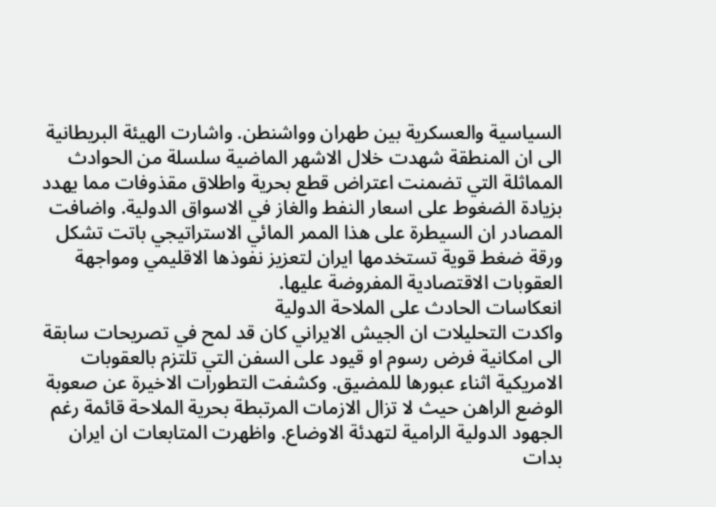السياسية والعسكرية بين طهران وواشنطن. واشارت الهيئة البريطانية الى ان المنطقة شهدت خلال الاشهر الماضية سلسلة من الحوادث المماثلة التي تضمنت اعتراض قطع بحرية واطلاق مقذوفات مما يهدد بزيادة الضغوط على اسعار النفط والغاز في الاسواق الدولية. واضافت المصادر ان السيطرة على هذا الممر المائي الاستراتيجي باتت تشكل ورقة ضغط قوية تستخدمها ايران لتعزيز نفوذها الاقليمي ومواجهة العقوبات الاقتصادية المفروضة عليها.
انعكاسات الحادث على الملاحة الدولية
واكدت التحليلات ان الجيش الايراني كان قد لمح في تصريحات سابقة الى امكانية فرض رسوم او قيود على السفن التي تلتزم بالعقوبات الامريكية اثناء عبورها للمضيق. وكشفت التطورات الاخيرة عن صعوبة الوضع الراهن حيث لا تزال الازمات المرتبطة بحرية الملاحة قائمة رغم الجهود الدولية الرامية لتهدئة الاوضاع. واظهرت المتابعات ان ايران بدات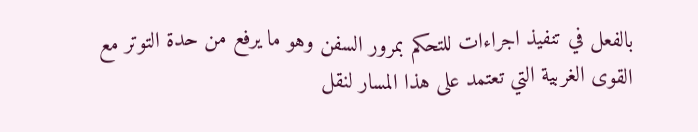بالفعل في تنفيذ اجراءات للتحكم بمرور السفن وهو ما يرفع من حدة التوتر مع القوى الغربية التي تعتمد على هذا المسار لنقل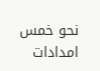نحو خمس امدادات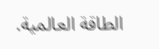الطاقة العالمية.